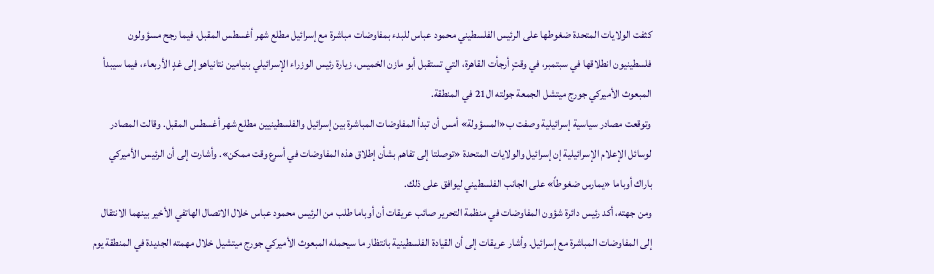كثفت الولايات المتحدة ضغوطها على الرئيس الفلسطيني محمود عباس للبدء بمفاوضات مباشرة مع إسرائيل مطلع شهر أغسطس المقبل، فيما رجح مسؤولون فلسطينيون انطلاقها في سبتمبر، في وقتٍ أرجأت القاهرة، التي تستقبل أبو مازن الخميس، زيارة رئيس الوزراء الإسرائيلي بنيامين نتانياهو إلى غدٍ الأربعاء، فيما سيبدأ المبعوث الأميركي جورج ميتشل الجمعة جولته ال21 في المنطقة.
وتوقعت مصادر سياسية إسرائيلية وصفت ب«المسؤولة» أمس أن تبدأ المفاوضات المباشرة بين إسرائيل والفلسطينيين مطلع شهر أغسطس المقبل. وقالت المصادر لوسائل الإعلام الإسرائيلية إن إسرائيل والولايات المتحدة «توصلتا إلى تفاهم بشأن إطلاق هذه المفاوضات في أسرع وقت ممكن». وأشارت إلى أن الرئيس الأميركي باراك أوباما «يمارس ضغوطاً» على الجانب الفلسطيني ليوافق على ذلك.
ومن جهته، أكد رئيس دائرة شؤون المفاوضات في منظمة التحرير صائب عريقات أن أوباما طلب من الرئيس محمود عباس خلال الاتصال الهاتفي الأخير بينهما الانتقال إلى المفاوضات المباشرة مع إسرائيل. وأشار عريقات إلى أن القيادة الفلسطينية بانتظار ما سيحمله المبعوث الأميركي جورج ميتشيل خلال مهمته الجديدة في المنطقة يوم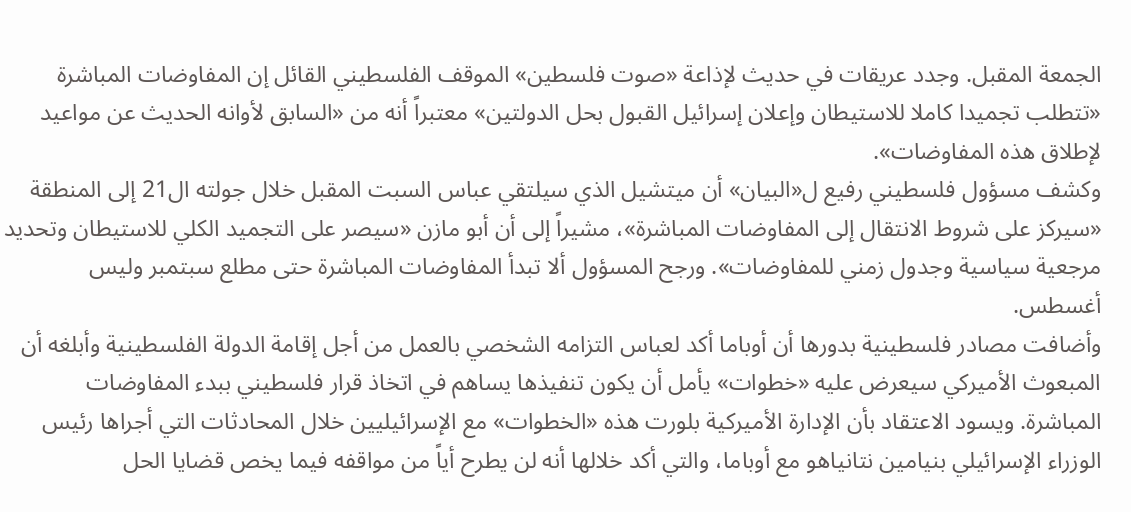الجمعة المقبل. وجدد عريقات في حديث لإذاعة «صوت فلسطين» الموقف الفلسطيني القائل إن المفاوضات المباشرة «تتطلب تجميدا كاملا للاستيطان وإعلان إسرائيل القبول بحل الدولتين» معتبراً أنه من «السابق لأوانه الحديث عن مواعيد لإطلاق هذه المفاوضات».
وكشف مسؤول فلسطيني رفيع ل«البيان» أن ميتشيل الذي سيلتقي عباس السبت المقبل خلال جولته ال21 إلى المنطقة «سيركز على شروط الانتقال إلى المفاوضات المباشرة»، مشيراً إلى أن أبو مازن «سيصر على التجميد الكلي للاستيطان وتحديد مرجعية سياسية وجدول زمني للمفاوضات». ورجح المسؤول ألا تبدأ المفاوضات المباشرة حتى مطلع سبتمبر وليس أغسطس.
وأضافت مصادر فلسطينية بدورها أن أوباما أكد لعباس التزامه الشخصي بالعمل من أجل إقامة الدولة الفلسطينية وأبلغه أن المبعوث الأميركي سيعرض عليه «خطوات» يأمل أن يكون تنفيذها يساهم في اتخاذ قرار فلسطيني ببدء المفاوضات المباشرة. ويسود الاعتقاد بأن الإدارة الأميركية بلورت هذه «الخطوات» مع الإسرائيليين خلال المحادثات التي أجراها رئيس الوزراء الإسرائيلي بنيامين نتانياهو مع أوباما، والتي أكد خلالها أنه لن يطرح أياً من مواقفه فيما يخص قضايا الحل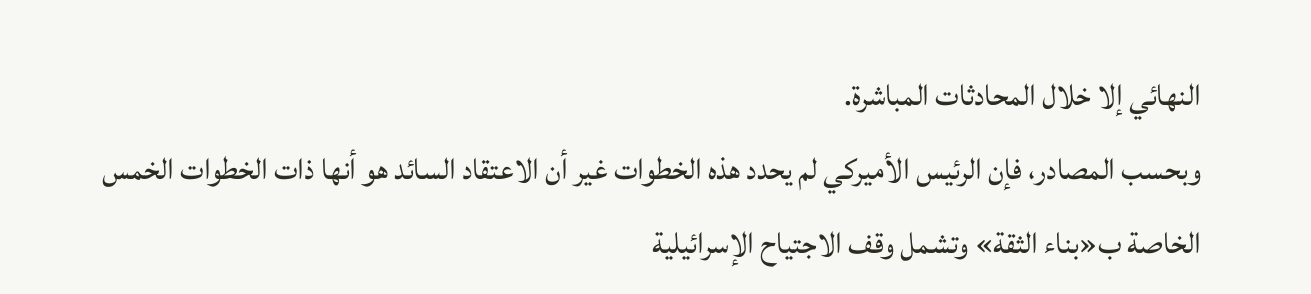النهائي إلا خلال المحادثات المباشرة.
وبحسب المصادر، فإن الرئيس الأميركي لم يحدد هذه الخطوات غير أن الاعتقاد السائد هو أنها ذات الخطوات الخمس الخاصة ب«بناء الثقة» وتشمل وقف الاجتياح الإسرائيلية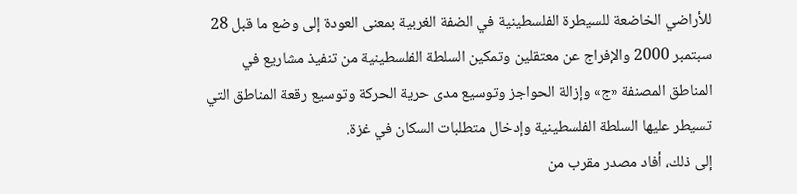للأراضي الخاضعة للسيطرة الفلسطينية في الضفة الغربية بمعنى العودة إلى وضع ما قبل 28 سبتمبر 2000 والإفراج عن معتقلين وتمكين السلطة الفلسطينية من تنفيذ مشاريع في المناطق المصنفة «ج» وإزالة الحواجز وتوسيع مدى حرية الحركة وتوسيع رقعة المناطق التي تسيطر عليها السلطة الفلسطينية وإدخال متطلبات السكان في غزة.
إلى ذلك، أفاد مصدر مقرب من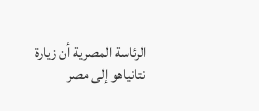الرئاسة المصرية أن زيارة نتانياهو إلى مصر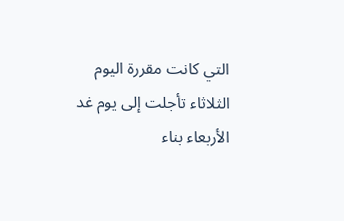التي كانت مقررة اليوم الثلاثاء تأجلت إلى يوم غد الأربعاء بناء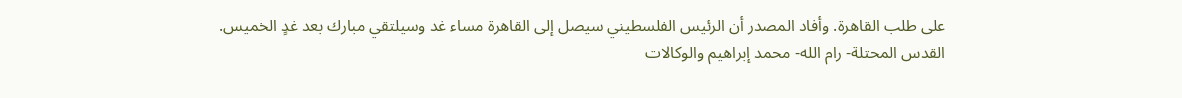على طلب القاهرة. وأفاد المصدر أن الرئيس الفلسطيني سيصل إلى القاهرة مساء غد وسيلتقي مبارك بعد غدٍ الخميس.
القدس المحتلة- رام الله- محمد إبراهيم والوكالات